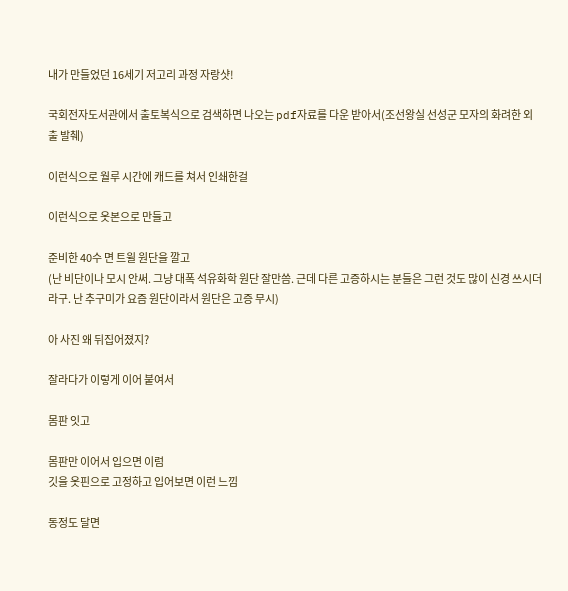내가 만들었던 16세기 저고리 과정 자랑샷!

국회전자도서관에서 출토복식으로 검색하면 나오는 pdf자료를 다운 받아서(조선왕실 선성군 모자의 화려한 외출 발췌)

이런식으로 월루 시간에 캐드를 쳐서 인쇄한걸

이런식으로 옷본으로 만들고

준비한 40수 면 트윌 원단을 깔고
(난 비단이나 모시 안써. 그냥 대폭 석유화학 원단 잘만씀. 근데 다른 고증하시는 분들은 그런 것도 많이 신경 쓰시더라구. 난 추구미가 요즘 원단이라서 원단은 고증 무시)

아 사진 왜 뒤집어졌지?

잘라다가 이렇게 이어 붙여서

몸판 잇고

몸판만 이어서 입으면 이럼
깃을 옷핀으로 고정하고 입어보면 이런 느낌

동정도 달면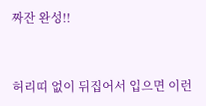짜잔 완성!!


허리띠 없이 뒤집어서 입으면 이런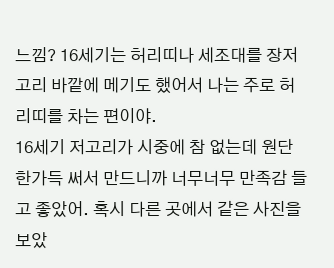느낌? 16세기는 허리띠나 세조대를 장저고리 바깥에 메기도 했어서 나는 주로 허리띠를 차는 편이야.
16세기 저고리가 시중에 참 없는데 원단 한가득 써서 만드니까 너무너무 만족감 들고 좋았어. 혹시 다른 곳에서 같은 사진을 보았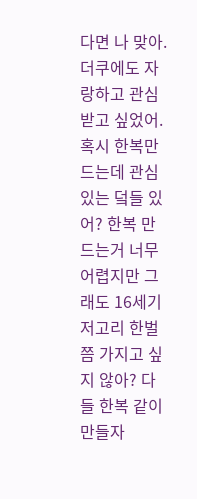다면 나 맞아. 더쿠에도 자랑하고 관심받고 싶었어.
혹시 한복만드는데 관심있는 덬들 있어? 한복 만드는거 너무 어렵지만 그래도 16세기 저고리 한벌쯤 가지고 싶지 않아? 다들 한복 같이 만들자